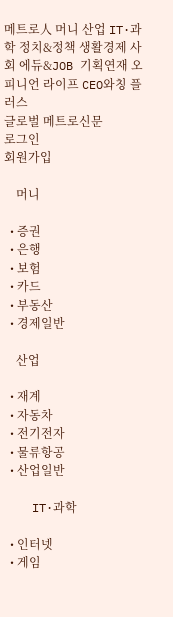메트로人 머니 산업 IT·과학 정치&정책 생활경제 사회 에듀&JOB 기획연재 오피니언 라이프 CEO와칭 플러스
글로벌 메트로신문
로그인
회원가입

    머니

  • 증권
  • 은행
  • 보험
  • 카드
  • 부동산
  • 경제일반

    산업

  • 재계
  • 자동차
  • 전기전자
  • 물류항공
  • 산업일반

    IT·과학

  • 인터넷
  • 게임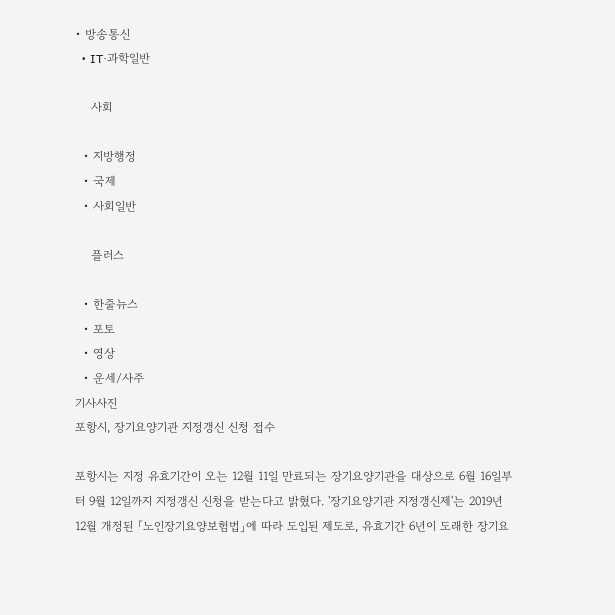• 방송통신
  • IT·과학일반

    사회

  • 지방행정
  • 국제
  • 사회일반

    플러스

  • 한줄뉴스
  • 포토
  • 영상
  • 운세/사주
기사사진
포항시, 장기요양기관 지정갱신 신청 접수

포항시는 지정 유효기간이 오는 12월 11일 만료되는 장기요양기관을 대상으로 6월 16일부터 9월 12일까지 지정갱신 신청을 받는다고 밝혔다. '장기요양기관 지정갱신제'는 2019년 12월 개정된 「노인장기요양보험법」에 따라 도입된 제도로, 유효기간 6년이 도래한 장기요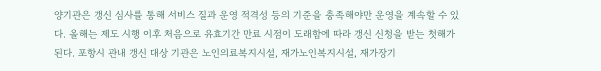양기관은 갱신 심사를 통해 서비스 질과 운영 적격성 등의 기준을 충족해야만 운영을 계속할 수 있다. 올해는 제도 시행 이후 처음으로 유효기간 만료 시점이 도래함에 따라 갱신 신청을 받는 첫해가 된다. 포항시 관내 갱신 대상 기관은 노인의료복지시설, 재가노인복지시설, 재가장기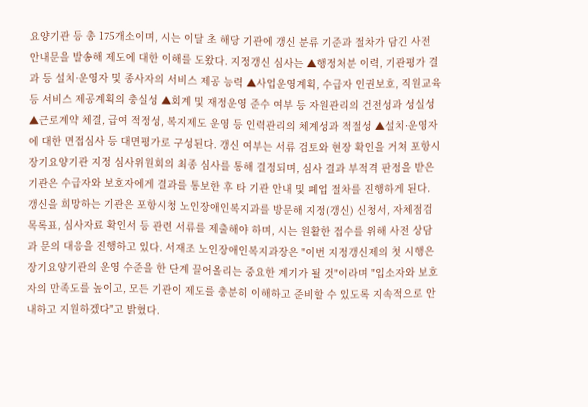요양기관 등 총 175개소이며, 시는 이달 초 해당 기관에 갱신 분류 기준과 절차가 담긴 사전 안내문을 발송해 제도에 대한 이해를 도왔다. 지정갱신 심사는 ▲행정처분 이력, 기관평가 결과 등 설치·운영자 및 종사자의 서비스 제공 능력 ▲사업운영계획, 수급자 인권보호, 직원교육 등 서비스 제공계획의 충실성 ▲회계 및 재정운영 준수 여부 등 자원관리의 건전성과 성실성 ▲근로계약 체결, 급여 적정성, 복지제도 운영 등 인력관리의 체계성과 적절성 ▲설치·운영자에 대한 면접심사 등 대면평가로 구성된다. 갱신 여부는 서류 검토와 현장 확인을 거쳐 포항시 장기요양기관 지정 심사위원회의 최종 심사를 통해 결정되며, 심사 결과 부적격 판정을 받은 기관은 수급자와 보호자에게 결과를 통보한 후 타 기관 안내 및 폐업 절차를 진행하게 된다. 갱신을 희망하는 기관은 포항시청 노인장애인복지과를 방문해 지정(갱신) 신청서, 자체점검 목록표, 심사자료 확인서 등 관련 서류를 제출해야 하며, 시는 원활한 접수를 위해 사전 상담과 문의 대응을 진행하고 있다. 서재조 노인장애인복지과장은 "이번 지정갱신제의 첫 시행은 장기요양기관의 운영 수준을 한 단계 끌어올리는 중요한 계기가 될 것"이라며 "입소자와 보호자의 만족도를 높이고, 모든 기관이 제도를 충분히 이해하고 준비할 수 있도록 지속적으로 안내하고 지원하겠다"고 밝혔다.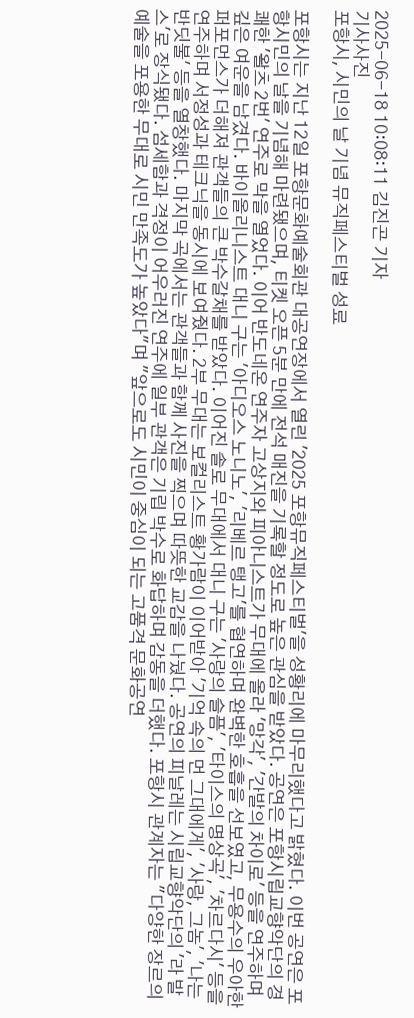2025-06-18 10:08:11 김진곤 기자
기사사진
포항시, 시민의 날 기념 뮤직페스티벌 성료

포항시는 지난 12일 포항문화예술회관 대공연장에서 열린 '2025 포항뮤직페스티벌'을 성황리에 마무리했다고 밝혔다. 이번 공연은 포항시민의 날을 기념해 마련됐으며, 티켓 오픈 5분 만에 전석 매진을 기록할 정도로 높은 관심을 받았다. 공연은 포항시립교향악단의 경쾌한 '왈츠 2번' 연주로 막을 열었다. 이어 반도네온 연주자 고상지와 피아니스트가 무대에 올라 '망각', '간발의 차이로' 등을 연주하며 깊은 여운을 남겼다. 바이올리니스트 대니 구는 '아디오스 노니노', '리베르 탱고'를 협연하며 완벽한 호흡을 선보였고, 무용수의 우아한 퍼포먼스가 더해져 관객들의 큰 박수갈채를 받았다. 이어진 솔로 무대에서 대니 구는 '사랑의 슬픔', '타이스의 명상곡', '차르다시' 등을 연주하며 서정성과 테크닉을 동시에 보여줬다. 2부 무대는 보컬리스트 황가람이 이어받아 '기억 속의 먼 그대에게', '사랑, 그놈', '나는 반딧불' 등을 열창했다. 마지막 곡에서는 관객들과 함께 사진을 찍으며 따뜻한 교감을 나눴다. 공연의 피날레는 시립교향악단의 '라 발스'로 장식됐다. 섬세함과 격정이 어우러진 연주에 일부 관객은 기립 박수로 화답하며 감동을 더했다. 포항시 관계자는 "다양한 장르의 예술을 포용한 무대로 시민 만족도가 높았다"며 "앞으로도 시민이 중심이 되는 고품격 문화공연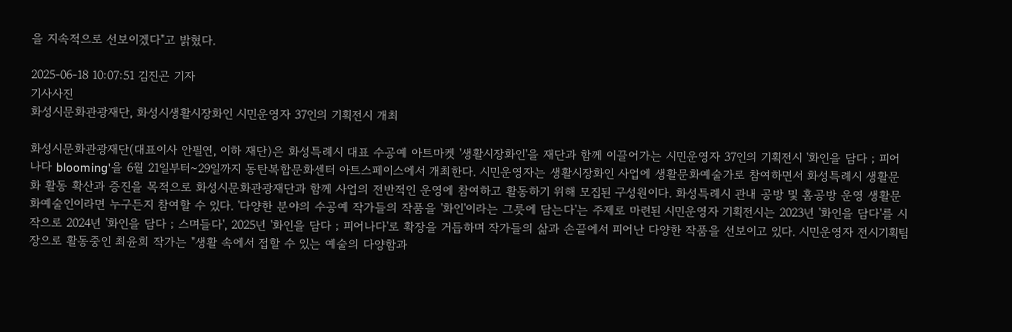을 지속적으로 선보이겠다"고 밝혔다.

2025-06-18 10:07:51 김진곤 기자
기사사진
화성시문화관광재단, 화성시생활시장화인 시민운영자 37인의 기획전시 개최

화성시문화관광재단(대표이사 안필연, 이하 재단)은 화성특례시 대표 수공예 아트마켓 '생활시장화인'을 재단과 함께 이끌어가는 시민운영자 37인의 기획전시 '화인을 담다 ; 피어나다 blooming'을 6월 21일부터~29일까지 동탄복합문화센터 아트스페이스에서 개최한다. 시민운영자는 생활시장화인 사업에 생활문화예술가로 참여하면서 화성특례시 생활문화 활동 확산과 증진을 목적으로 화성시문화관광재단과 함께 사업의 전반적인 운영에 참여하고 활동하기 위해 모집된 구성원이다. 화성특례시 관내 공방 및 홈공방 운영 생활문화예술인이라면 누구든지 참여할 수 있다. '다양한 분야의 수공예 작가들의 작품을 '화인'이라는 그릇에 담는다'는 주제로 마련된 시민운영자 기획전시는 2023년 '화인을 담다'를 시작으로 2024년 '화인을 담다 ; 스며들다', 2025년 '화인을 담다 ; 피어나다'로 확장을 거듭하며 작가들의 삶과 손끝에서 피어난 다양한 작품을 선보이고 있다. 시민운영자 전시기획팀장으로 활동중인 최윤희 작가는 "생활 속에서 접할 수 있는 예술의 다양함과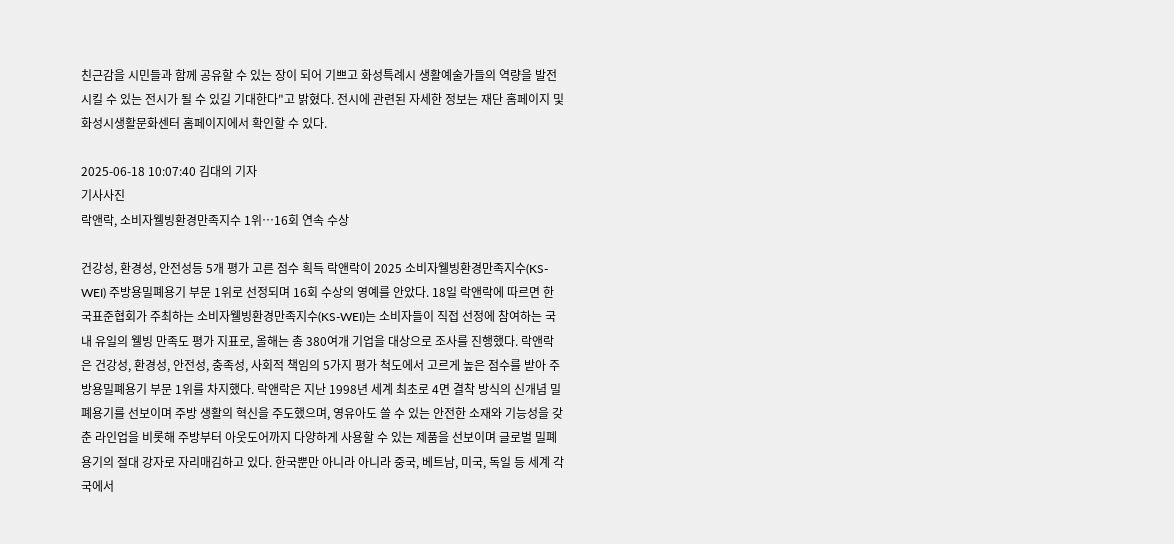친근감을 시민들과 함께 공유할 수 있는 장이 되어 기쁘고 화성특례시 생활예술가들의 역량을 발전시킬 수 있는 전시가 될 수 있길 기대한다"고 밝혔다. 전시에 관련된 자세한 정보는 재단 홈페이지 및 화성시생활문화센터 홈페이지에서 확인할 수 있다.

2025-06-18 10:07:40 김대의 기자
기사사진
락앤락, 소비자웰빙환경만족지수 1위…16회 연속 수상

건강성, 환경성, 안전성등 5개 평가 고른 점수 획득 락앤락이 2025 소비자웰빙환경만족지수(KS-WEI) 주방용밀폐용기 부문 1위로 선정되며 16회 수상의 영예를 안았다. 18일 락앤락에 따르면 한국표준협회가 주최하는 소비자웰빙환경만족지수(KS-WEI)는 소비자들이 직접 선정에 참여하는 국내 유일의 웰빙 만족도 평가 지표로, 올해는 총 380여개 기업을 대상으로 조사를 진행했다. 락앤락은 건강성, 환경성, 안전성, 충족성, 사회적 책임의 5가지 평가 척도에서 고르게 높은 점수를 받아 주방용밀폐용기 부문 1위를 차지했다. 락앤락은 지난 1998년 세계 최초로 4면 결착 방식의 신개념 밀폐용기를 선보이며 주방 생활의 혁신을 주도했으며, 영유아도 쓸 수 있는 안전한 소재와 기능성을 갖춘 라인업을 비롯해 주방부터 아웃도어까지 다양하게 사용할 수 있는 제품을 선보이며 글로벌 밀폐용기의 절대 강자로 자리매김하고 있다. 한국뿐만 아니라 아니라 중국, 베트남, 미국, 독일 등 세계 각국에서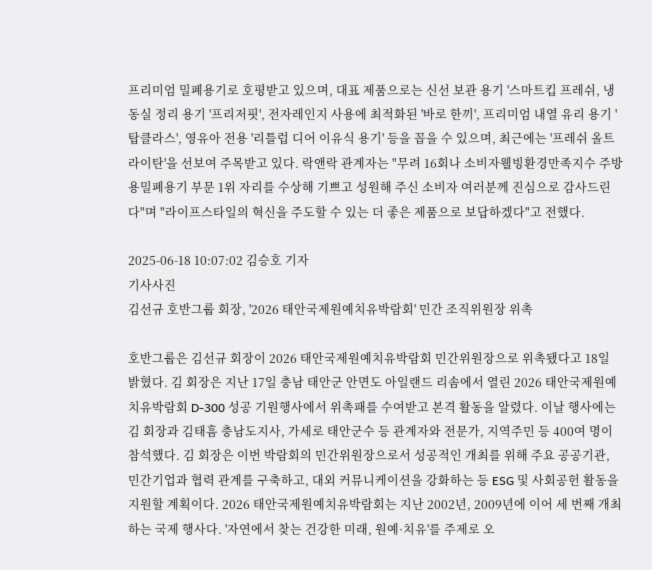프리미엄 밀폐용기로 호평받고 있으며, 대표 제품으로는 신선 보관 용기 '스마트킵 프레쉬, 냉동실 정리 용기 '프리저핏', 전자레인지 사용에 최적화된 '바로 한끼', 프리미엄 내열 유리 용기 '탑클라스', 영유아 전용 '리틀럽 디어 이유식 용기' 등을 꼽을 수 있으며, 최근에는 '프레쉬 올트라이탄'을 선보여 주목받고 있다. 락앤락 관계자는 "무려 16회나 소비자웰빙환경만족지수 주방용밀폐용기 부문 1위 자리를 수상해 기쁘고 성원해 주신 소비자 여러분께 진심으로 감사드린다"며 "라이프스타일의 혁신을 주도할 수 있는 더 좋은 제품으로 보답하겠다"고 전했다.

2025-06-18 10:07:02 김승호 기자
기사사진
김선규 호반그룹 회장, '2026 태안국제원예치유박람회' 민간 조직위원장 위촉

호반그룹은 김선규 회장이 2026 태안국제원예치유박람회 민간위원장으로 위촉됐다고 18일 밝혔다. 김 회장은 지난 17일 충남 태안군 안면도 아일랜드 리솜에서 열린 2026 태안국제원예치유박람회 D-300 성공 기원행사에서 위촉패를 수여받고 본격 활동을 알렸다. 이날 행사에는 김 회장과 김태흠 충남도지사, 가세로 태안군수 등 관계자와 전문가, 지역주민 등 400여 명이 참석했다. 김 회장은 이번 박람회의 민간위원장으로서 성공적인 개최를 위해 주요 공공기관, 민간기업과 협력 관계를 구축하고, 대외 커뮤니케이션을 강화하는 등 ESG 및 사회공헌 활동을 지원할 계획이다. 2026 태안국제원예치유박람회는 지난 2002년, 2009년에 이어 세 번째 개최하는 국제 행사다. '자연에서 찾는 건강한 미래, 원예·치유'를 주제로 오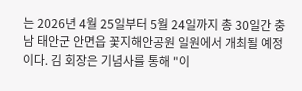는 2026년 4월 25일부터 5월 24일까지 총 30일간 충남 태안군 안면읍 꽃지해안공원 일원에서 개최될 예정이다. 김 회장은 기념사를 통해 "이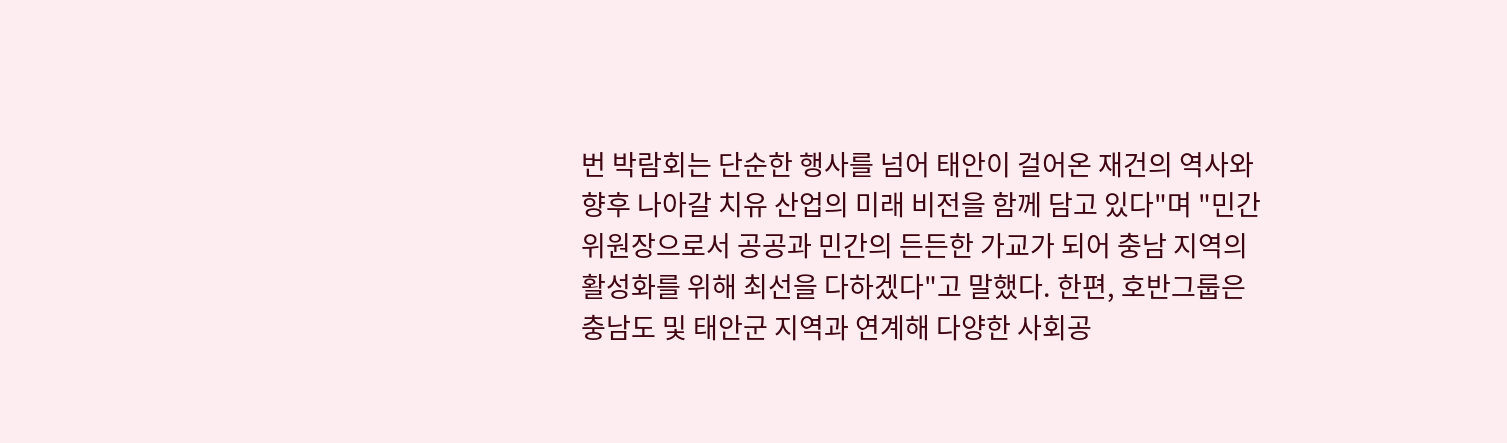번 박람회는 단순한 행사를 넘어 태안이 걸어온 재건의 역사와 향후 나아갈 치유 산업의 미래 비전을 함께 담고 있다"며 "민간위원장으로서 공공과 민간의 든든한 가교가 되어 충남 지역의 활성화를 위해 최선을 다하겠다"고 말했다. 한편, 호반그룹은 충남도 및 태안군 지역과 연계해 다양한 사회공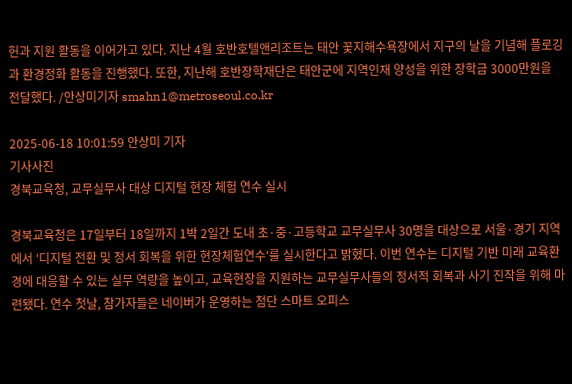헌과 지원 활동을 이어가고 있다. 지난 4월 호반호텔앤리조트는 태안 꽃지해수욕장에서 지구의 날을 기념해 플로깅과 환경정화 활동을 진행했다. 또한, 지난해 호반장학재단은 태안군에 지역인재 양성을 위한 장학금 3000만원을 전달했다. /안상미기자 smahn1@metroseoul.co.kr

2025-06-18 10:01:59 안상미 기자
기사사진
경북교육청, 교무실무사 대상 디지털 현장 체험 연수 실시

경북교육청은 17일부터 18일까지 1박 2일간 도내 초·중·고등학교 교무실무사 30명을 대상으로 서울·경기 지역에서 '디지털 전환 및 정서 회복을 위한 현장체험연수'를 실시한다고 밝혔다. 이번 연수는 디지털 기반 미래 교육환경에 대응할 수 있는 실무 역량을 높이고, 교육현장을 지원하는 교무실무사들의 정서적 회복과 사기 진작을 위해 마련됐다. 연수 첫날, 참가자들은 네이버가 운영하는 첨단 스마트 오피스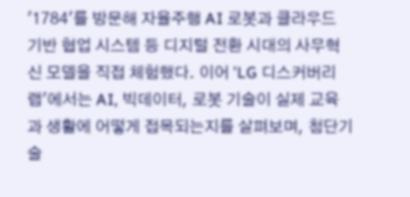'1784'를 방문해 자율주행 AI 로봇과 클라우드 기반 협업 시스템 등 디지털 전환 시대의 사무혁신 모델을 직접 체험했다. 이어 'LG 디스커버리랩'에서는 AI, 빅데이터, 로봇 기술이 실제 교육과 생활에 어떻게 접목되는지를 살펴보며, 첨단기술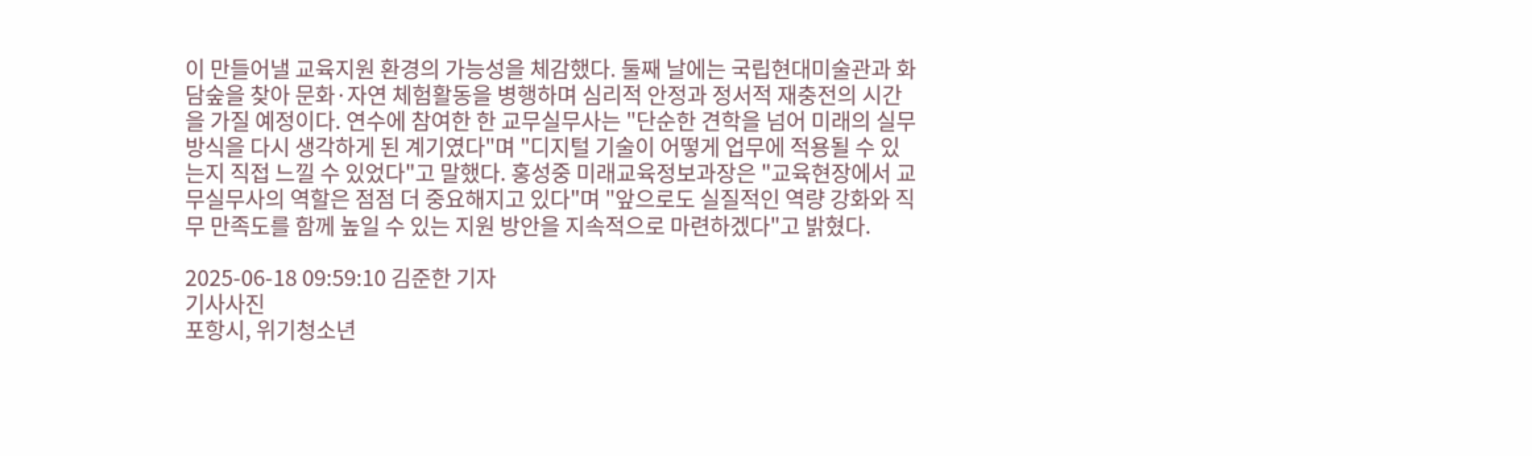이 만들어낼 교육지원 환경의 가능성을 체감했다. 둘째 날에는 국립현대미술관과 화담숲을 찾아 문화·자연 체험활동을 병행하며 심리적 안정과 정서적 재충전의 시간을 가질 예정이다. 연수에 참여한 한 교무실무사는 "단순한 견학을 넘어 미래의 실무 방식을 다시 생각하게 된 계기였다"며 "디지털 기술이 어떻게 업무에 적용될 수 있는지 직접 느낄 수 있었다"고 말했다. 홍성중 미래교육정보과장은 "교육현장에서 교무실무사의 역할은 점점 더 중요해지고 있다"며 "앞으로도 실질적인 역량 강화와 직무 만족도를 함께 높일 수 있는 지원 방안을 지속적으로 마련하겠다"고 밝혔다.

2025-06-18 09:59:10 김준한 기자
기사사진
포항시, 위기청소년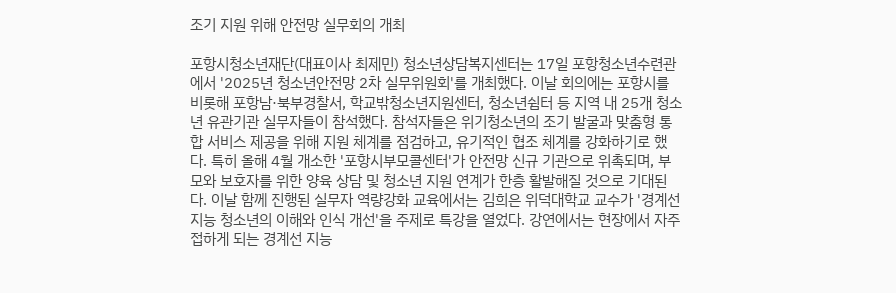조기 지원 위해 안전망 실무회의 개최

포항시청소년재단(대표이사 최제민) 청소년상담복지센터는 17일 포항청소년수련관에서 '2025년 청소년안전망 2차 실무위원회'를 개최했다. 이날 회의에는 포항시를 비롯해 포항남·북부경찰서, 학교밖청소년지원센터, 청소년쉼터 등 지역 내 25개 청소년 유관기관 실무자들이 참석했다. 참석자들은 위기청소년의 조기 발굴과 맞춤형 통합 서비스 제공을 위해 지원 체계를 점검하고, 유기적인 협조 체계를 강화하기로 했다. 특히 올해 4월 개소한 '포항시부모콜센터'가 안전망 신규 기관으로 위촉되며, 부모와 보호자를 위한 양육 상담 및 청소년 지원 연계가 한층 활발해질 것으로 기대된다. 이날 함께 진행된 실무자 역량강화 교육에서는 김희은 위덕대학교 교수가 '경계선 지능 청소년의 이해와 인식 개선'을 주제로 특강을 열었다. 강연에서는 현장에서 자주 접하게 되는 경계선 지능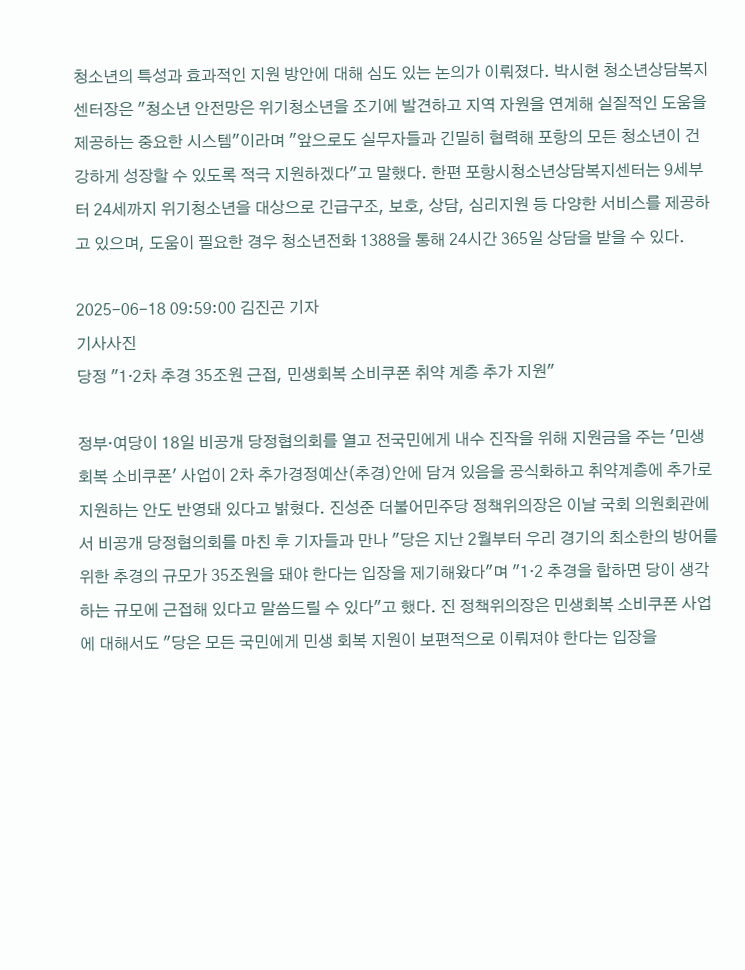청소년의 특성과 효과적인 지원 방안에 대해 심도 있는 논의가 이뤄졌다. 박시현 청소년상담복지센터장은 "청소년 안전망은 위기청소년을 조기에 발견하고 지역 자원을 연계해 실질적인 도움을 제공하는 중요한 시스템"이라며 "앞으로도 실무자들과 긴밀히 협력해 포항의 모든 청소년이 건강하게 성장할 수 있도록 적극 지원하겠다"고 말했다. 한편 포항시청소년상담복지센터는 9세부터 24세까지 위기청소년을 대상으로 긴급구조, 보호, 상담, 심리지원 등 다양한 서비스를 제공하고 있으며, 도움이 필요한 경우 청소년전화 1388을 통해 24시간 365일 상담을 받을 수 있다.

2025-06-18 09:59:00 김진곤 기자
기사사진
당정 "1·2차 추경 35조원 근접, 민생회복 소비쿠폰 취약 계층 추가 지원"

정부·여당이 18일 비공개 당정협의회를 열고 전국민에게 내수 진작을 위해 지원금을 주는 '민생회복 소비쿠폰' 사업이 2차 추가경정예산(추경)안에 담겨 있음을 공식화하고 취약계층에 추가로 지원하는 안도 반영돼 있다고 밝혔다. 진성준 더불어민주당 정책위의장은 이날 국회 의원회관에서 비공개 당정협의회를 마친 후 기자들과 만나 "당은 지난 2월부터 우리 경기의 최소한의 방어를 위한 추경의 규모가 35조원을 돼야 한다는 입장을 제기해왔다"며 "1·2 추경을 합하면 당이 생각하는 규모에 근접해 있다고 말씀드릴 수 있다"고 했다. 진 정책위의장은 민생회복 소비쿠폰 사업에 대해서도 "당은 모든 국민에게 민생 회복 지원이 보편적으로 이뤄져야 한다는 입장을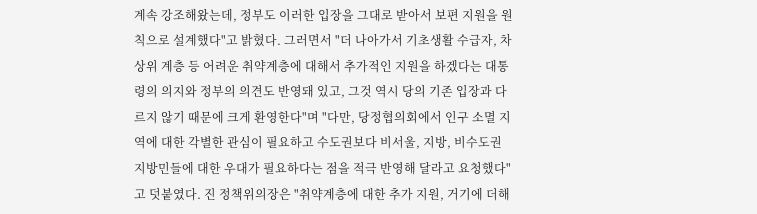계속 강조해왔는데, 정부도 이러한 입장을 그대로 받아서 보편 지원을 원칙으로 설계했다"고 밝혔다. 그러면서 "더 나아가서 기초생활 수급자, 차상위 계층 등 어려운 취약계층에 대해서 추가적인 지원을 하겠다는 대통령의 의지와 정부의 의견도 반영돼 있고, 그것 역시 당의 기존 입장과 다르지 않기 때문에 크게 환영한다"며 "다만, 당정협의회에서 인구 소멸 지역에 대한 각별한 관심이 필요하고 수도권보다 비서울, 지방, 비수도권 지방민들에 대한 우대가 필요하다는 점을 적극 반영해 달라고 요청했다"고 덧붙였다. 진 정책위의장은 "취약계층에 대한 추가 지원, 거기에 더해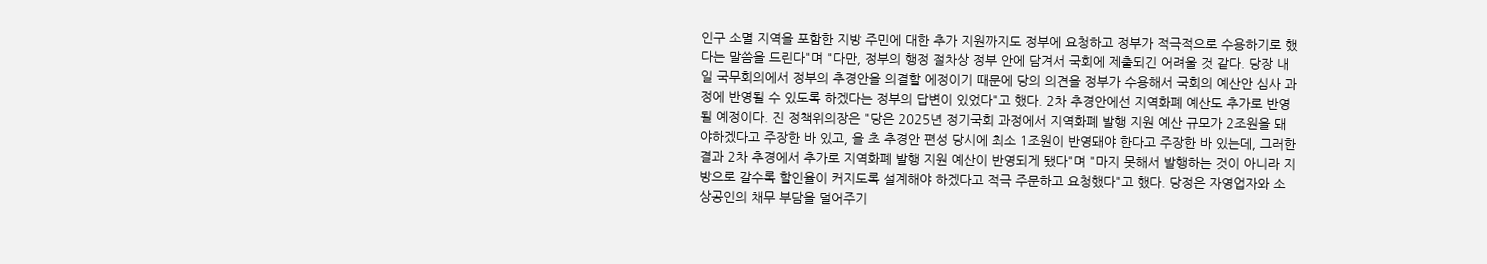인구 소멸 지역을 포함한 지방 주민에 대한 추가 지원까지도 정부에 요청하고 정부가 적극적으로 수용하기로 했다는 말씀을 드린다"며 "다만, 정부의 행정 절차상 정부 안에 담겨서 국회에 제출되긴 어려울 것 같다. 당장 내일 국무회의에서 정부의 추경안을 의결할 에정이기 때문에 당의 의견을 정부가 수용해서 국회의 예산안 심사 과정에 반영될 수 있도록 하겠다는 정부의 답변이 있었다"고 했다. 2차 추경안에선 지역화폐 예산도 추가로 반영될 예정이다. 진 정책위의장은 "당은 2025년 정기국회 과정에서 지역화폐 발행 지원 예산 규모가 2조원을 돼야하겠다고 주장한 바 있고, 올 초 추경안 편성 당시에 최소 1조원이 반영돼야 한다고 주장한 바 있는데, 그러한 결과 2차 추경에서 추가로 지역화폐 발행 지원 예산이 반영되게 됐다"며 "마지 못해서 발행하는 것이 아니라 지방으로 갈수록 할인율이 커지도록 설계해야 하겠다고 적극 주문하고 요청했다"고 했다. 당정은 자영업자와 소상공인의 채무 부담을 덜어주기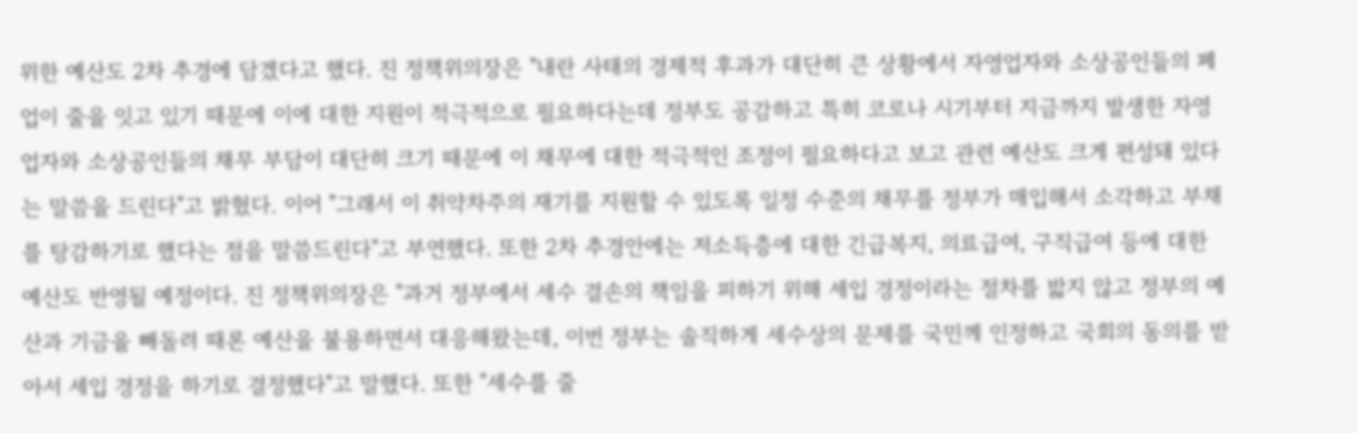위한 예산도 2차 추경에 담겠다고 했다. 진 정책위의장은 "내란 사태의 경제적 후과가 대단히 큰 상황에서 자영업자와 소상공인들의 폐업이 줄을 잇고 있기 때문에 이에 대한 지원이 적극적으로 필요하다는데 정부도 공감하고 특히 코로나 시기부터 지금까지 발생한 자영업자와 소상공인들의 채무 부담이 대단히 크기 때문에 이 채무에 대한 적극적인 조정이 필요하다고 보고 관련 예산도 크게 편성돼 있다는 말씀을 드린다"고 밝혔다. 이어 "그래서 이 취약차주의 재기를 지원할 수 있도록 일정 수준의 채무를 정부가 매입해서 소각하고 부채를 탕감하기로 했다는 점을 말씀드린다"고 부연했다. 또한 2차 추경안에는 저소득층에 대한 긴급복지, 의료급여, 구직급여 등에 대한 예산도 반영될 예정이다. 진 정책위의장은 "과거 정부에서 세수 결손의 책임을 피하기 위해 세입 경정이라는 절차를 밟지 않고 정부의 예산과 기금을 빼돌려 때론 예산을 불용하면서 대응해왔는데, 이번 정부는 솔직하게 세수상의 문제를 국민께 인정하고 국회의 동의를 받아서 세입 경정을 하기로 결정했다"고 말했다. 또한 "세수를 줄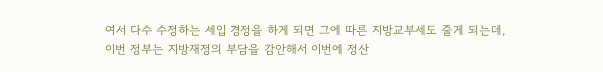여서 다수 수정하는 세입 경정을 하게 되면 그에 따른 지방교부세도 줄게 되는데, 이번 정부는 지방재정의 부담을 감안해서 이번에 정산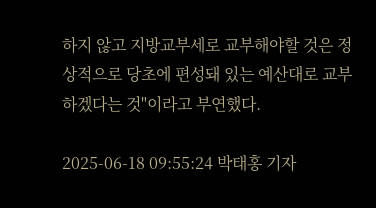하지 않고 지방교부세로 교부해야할 것은 정상적으로 당초에 편성돼 있는 예산대로 교부하겠다는 것"이라고 부연했다.

2025-06-18 09:55:24 박태홍 기자